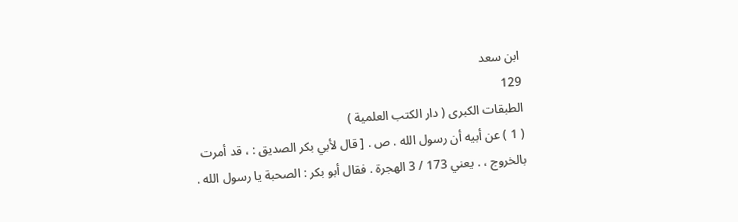ابن سعد
129
الطبقات الكبرى ( دار الكتب العلمية )
( 1 ) عن أبيه أن رسول الله . ص . [ قال لأبي بكر الصديق : ، قد أمرت بالخروج ، . يعني 173 / 3 الهجرة . فقال أبو بكر : الصحبة يا رسول الله .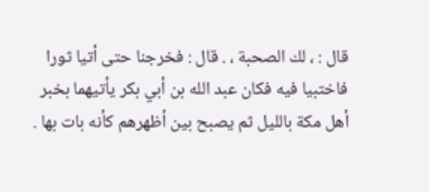قال : ، لك الصحبة ، . قال : فخرجنا حتى أتيا ثورا فاختبيا فيه فكان عبد الله بن أبي بكر يأتيهما بخبر أهل مكة بالليل ثم يصبح بين أظهرهم كأنه بات بها .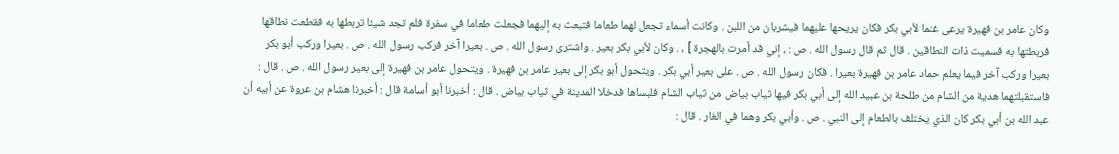وكان عامر بن فهيرة يرعى غنما لأبي بكر فكان يريحها عليهما فيشربان من اللبن . وكانت أسماء تجعل لهما طعاما فتبعث به إليهما فجعلت طعاما في سفرة فلم تجد شيئا تربطها به فقطعت نطاقها فربطتها به فسميت ذات النطاقين . قال ثم قال رسول الله . ص : ، إني قد أمرت بالهجرة ] ، . وكان لأبي بكر بعير . واشترى رسول الله . ص . بعيرا آخر فركب رسول الله . ص . بعيرا وركب أبو بكر بعيرا وركب آخر فيما يعلم حماد عامر بن فهيرة بعيرا . فكان رسول الله . ص . على بعير أبي بكر . ويتحول أبو بكر إلى بعير عامر بن فهيرة . ويتحول عامر بن فهيرة إلى بعير رسول الله . ص . قال : فاستقبلتهما هدية من الشام من طلحة بن عبيد الله إلى أبي بكر فيها ثياب بياض من ثياب الشام فلبساها فدخلا المدينة في ثياب بياض . قال : أخبرنا أبو أسامة قال : أخبرنا هشام بن عروة عن أبيه أن عبد الله بن أبي بكر كان الذي يختلف بالطعام إلى النبي . ص . وأبي بكر وهما في الغار . قال :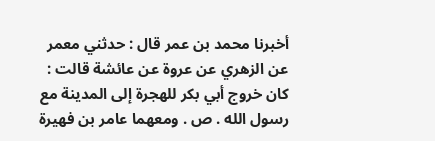أخبرنا محمد بن عمر قال : حدثني معمر عن الزهري عن عروة عن عائشة قالت : كان خروج أبي بكر للهجرة إلى المدينة مع رسول الله . ص . ومعهما عامر بن فهيرة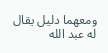ومعهما دليل يقال له عبد الله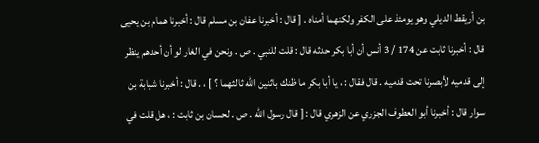بن أريقط الديلي وهو يومئذ على الكفر ولكنهما أمناه . [ قال : أخبرنا عفان بن مسلم قال : أخبرنا همام بن يحيى قال : أخبرنا ثابت عن 174 / 3 أنس أن أبا بكر حدثه قال : قلت للنبي . ص . ونحن في الغار لو أن أحدهم ينظر إلى قدميه لأبصرنا تحت قدميه . قال فقال : ، يا أبا بكر ما ظنك باثنين الله ثالثهما ؟ ] ، . قال : أخبرنا شبابة بن سوار قال : أخبرنا أبو العطوف الجزري عن الزهري قال : [ قال رسول الله . ص . لحسان بن ثابت : ، هل قلت في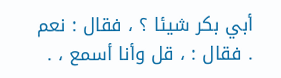أبي بكر شيئا ؟ ، فقال : نعم . فقال : ، قل وأنا أسمع ، .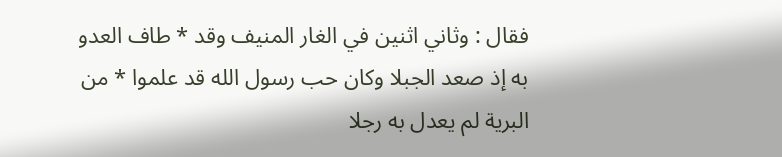فقال : وثاني اثنين في الغار المنيف وقد * طاف العدو به إذ صعد الجبلا وكان حب رسول الله قد علموا * من البرية لم يعدل به رجلا